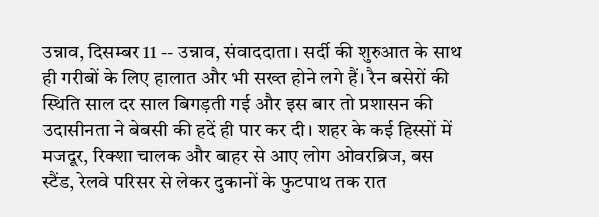उन्नाव, दिसम्बर 11 -- उन्नाव, संवाददाता। सर्दी की शुरुआत के साथ ही गरीबों के लिए हालात और भी सख्त होने लगे हैं। रैन बसेरों की स्थिति साल दर साल बिगड़ती गई और इस बार तो प्रशासन की उदासीनता ने बेबसी की हदें ही पार कर दी। शहर के कई हिस्सों में मजदूर, रिक्शा चालक और बाहर से आए लोग ओवरब्रिज, बस स्टैंड, रेलवे परिसर से लेकर दुकानों के फुटपाथ तक रात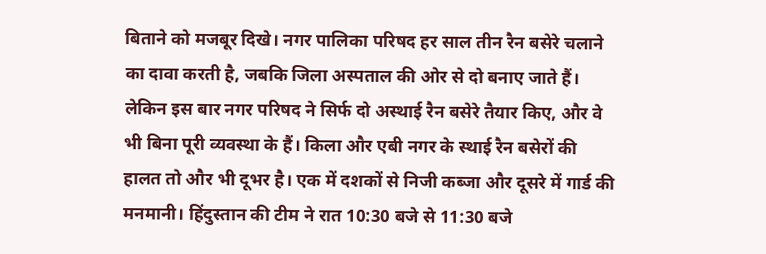बिताने को मजबूर दिखे। नगर पालिका परिषद हर साल तीन रैन बसेरे चलाने का दावा करती है, जबकि जिला अस्पताल की ओर से दो बनाए जाते हैं। लेकिन इस बार नगर परिषद ने सिर्फ दो अस्थाई रैन बसेरे तैयार किए, और वे भी बिना पूरी व्यवस्था के हैं। किला और एबी नगर के स्थाई रैन बसेरों की हालत तो और भी दूभर है। एक में दशकों से निजी कब्जा और दूसरे में गार्ड की मनमानी। हिंदुस्तान की टीम ने रात 10:30 बजे से 11:30 बजे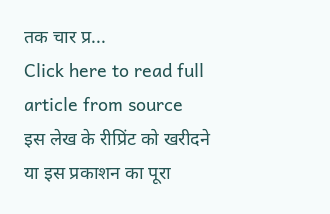तक चार प्र...
Click here to read full article from source
इस लेख के रीप्रिंट को खरीदने या इस प्रकाशन का पूरा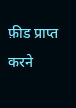फ़ीड प्राप्त करने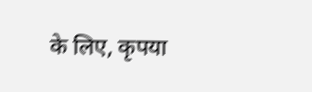के लिए, कृपया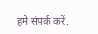हमे संपर्क करें.